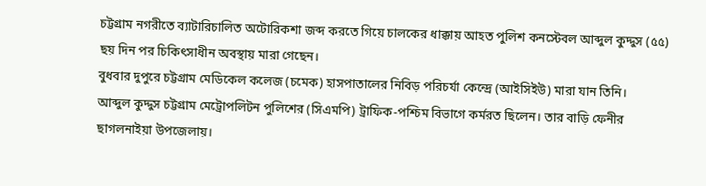চট্টগ্রাম নগরীতে ব্যাটারিচালিত অটোরিকশা জব্দ করতে গিয়ে চালকের ধাক্কায় আহত পুলিশ কনস্টেবল আব্দুল কুদ্দুস (৫৫) ছয় দিন পর চিকিৎসাধীন অবস্থায় মারা গেছেন।
বুধবার দুপুরে চট্টগ্রাম মেডিকেল কলেজ (চমেক) হাসপাতালের নিবিড় পরিচর্যা কেন্দ্রে (আইসিইউ) মারা যান তিনি।
আব্দুল কুদ্দুস চট্টগ্রাম মেট্রোপলিটন পুলিশের (সিএমপি) ট্রাফিক-পশ্চিম বিভাগে কর্মরত ছিলেন। তার বাড়ি ফেনীর ছাগলনাইয়া উপজেলায়।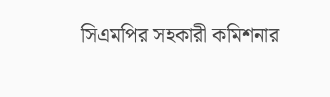সিএমপির সহকারী কমিশনার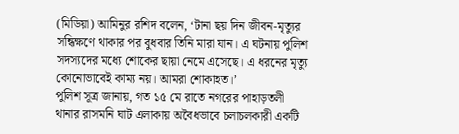(মিডিয়া) আমিনুর রশিদ বলেন, ‘টানা ছয় দিন জীবন-মৃত্যুর সন্ধিক্ষণে থাকার পর বুধবার তিনি মারা যান। এ ঘটনায় পুলিশ সদস্যদের মধ্যে শোকের ছায়া নেমে এসেছে। এ ধরনের মৃত্যু কোনোভাবেই কাম্য নয়। আমরা শোকাহত।’
পুলিশ সূত্র জানায়, গত ১৫ মে রাতে নগরের পাহাড়তলী থানার রাসমনি ঘাট এলাকায় অবৈধভাবে চলাচলকারী একটি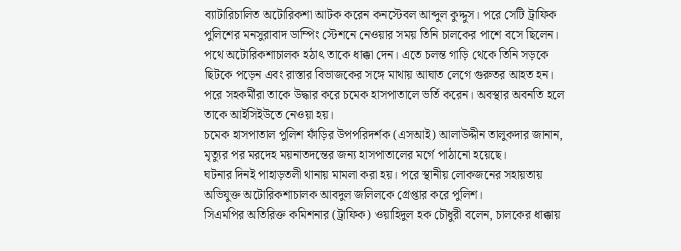ব্যাটারিচালিত অটোরিকশা আটক করেন কনস্টেবল আব্দুল কুদ্দুস। পরে সেটি ট্রাফিক পুলিশের মনসুরাবাদ ডাম্পিং স্টেশনে নেওয়ার সময় তিনি চালকের পাশে বসে ছিলেন।
পথে অটোরিকশাচালক হঠাৎ তাকে ধাক্কা দেন। এতে চলন্ত গাড়ি থেকে তিনি সড়কে ছিটকে পড়েন এবং রাস্তার বিভাজকের সঙ্গে মাথায় আঘাত লেগে গুরুতর আহত হন। পরে সহকর্মীরা তাকে উদ্ধার করে চমেক হাসপাতালে ভর্তি করেন। অবস্থার অবনতি হলে তাকে আইসিইউতে নেওয়া হয়।
চমেক হাসপাতাল পুলিশ ফাঁড়ির উপপরিদর্শক (এসআই) আলাউদ্দীন তালুকদার জানান, মৃত্যুর পর মরদেহ ময়নাতদন্তের জন্য হাসপাতালের মর্গে পাঠানো হয়েছে।
ঘটনার দিনই পাহাড়তলী থানায় মামলা করা হয়। পরে স্থানীয় লোকজনের সহায়তায় অভিযুক্ত অটোরিকশাচালক আবদুল জলিলকে গ্রেপ্তার করে পুলিশ।
সিএমপির অতিরিক্ত কমিশনার (ট্রাফিক) ওয়াহিদুল হক চৌধুরী বলেন, চালকের ধাক্কায়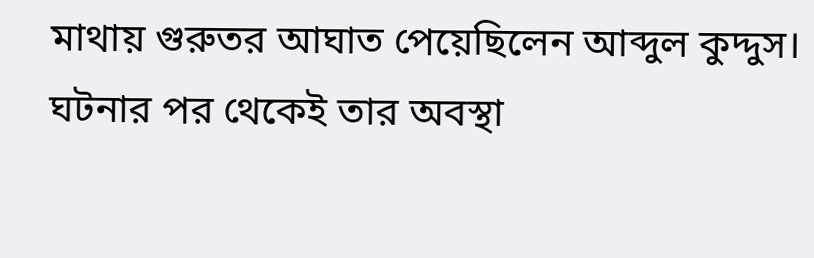মাথায় গুরুতর আঘাত পেয়েছিলেন আব্দুল কুদ্দুস। ঘটনার পর থেকেই তার অবস্থা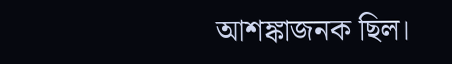আশঙ্কাজনক ছিল।